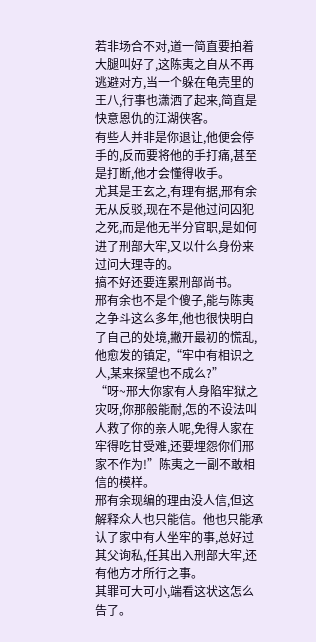若非场合不对,道一简直要拍着大腿叫好了,这陈夷之自从不再逃避对方,当一个躲在龟壳里的王八,行事也潇洒了起来,简直是快意恩仇的江湖侠客。
有些人并非是你退让,他便会停手的,反而要将他的手打痛,甚至是打断,他才会懂得收手。
尤其是王玄之,有理有据,邢有余无从反驳,现在不是他过问囚犯之死,而是他无半分官职,是如何进了刑部大牢,又以什么身份来过问大理寺的。
搞不好还要连累刑部尚书。
邢有余也不是个傻子,能与陈夷之争斗这么多年,他也很快明白了自己的处境,撇开最初的慌乱,他愈发的镇定,“牢中有相识之人,某来探望也不成么?”
“呀~邢大你家有人身陷牢狱之灾呀,你那般能耐,怎的不设法叫人救了你的亲人呢,免得人家在牢得吃甘受难,还要埋怨你们邢家不作为!”陈夷之一副不敢相信的模样。
邢有余现编的理由没人信,但这解释众人也只能信。他也只能承认了家中有人坐牢的事,总好过其父询私,任其出入刑部大牢,还有他方才所行之事。
其罪可大可小,端看这状这怎么告了。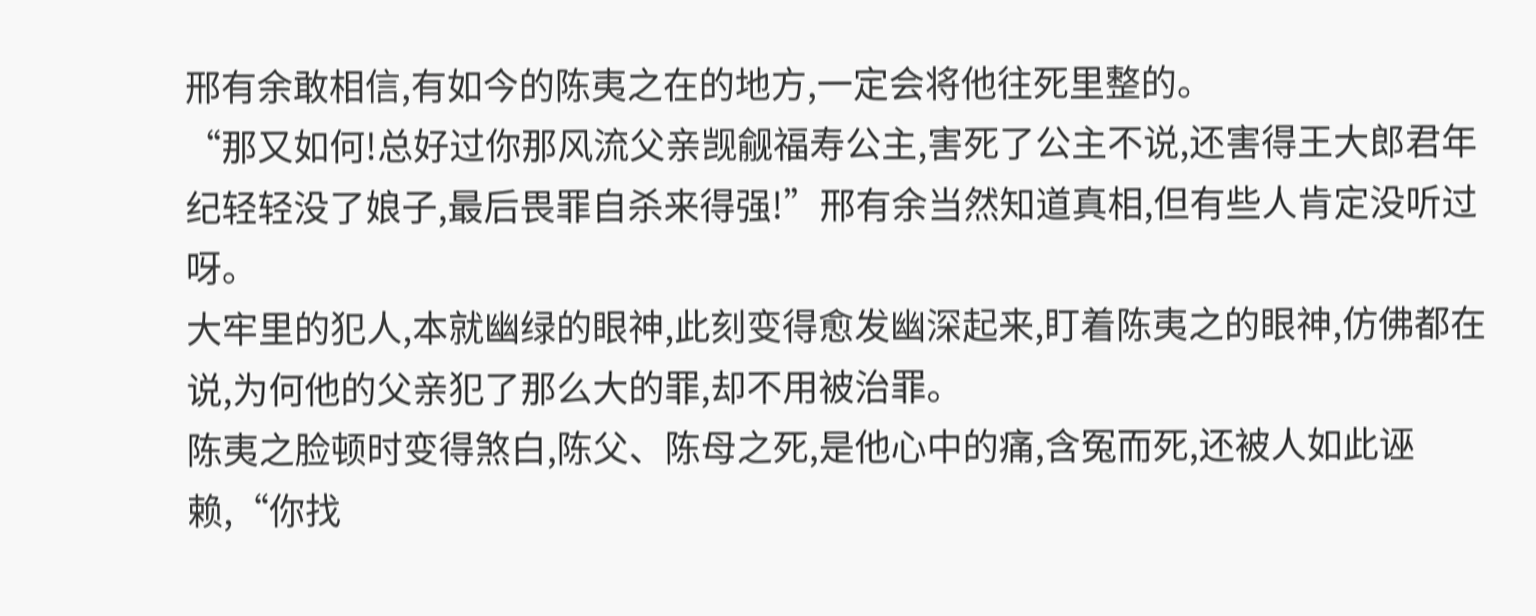邢有余敢相信,有如今的陈夷之在的地方,一定会将他往死里整的。
“那又如何!总好过你那风流父亲觊觎福寿公主,害死了公主不说,还害得王大郎君年纪轻轻没了娘子,最后畏罪自杀来得强!”邢有余当然知道真相,但有些人肯定没听过呀。
大牢里的犯人,本就幽绿的眼神,此刻变得愈发幽深起来,盯着陈夷之的眼神,仿佛都在说,为何他的父亲犯了那么大的罪,却不用被治罪。
陈夷之脸顿时变得煞白,陈父、陈母之死,是他心中的痛,含冤而死,还被人如此诬赖,“你找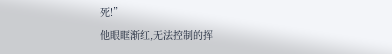死!”
他眼眶渐红,无法控制的挥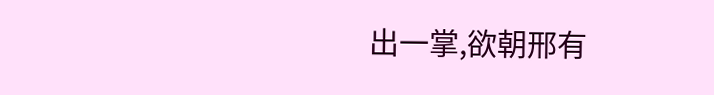出一掌,欲朝邢有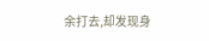余打去,却发现身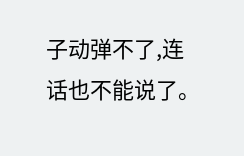子动弹不了,连话也不能说了。